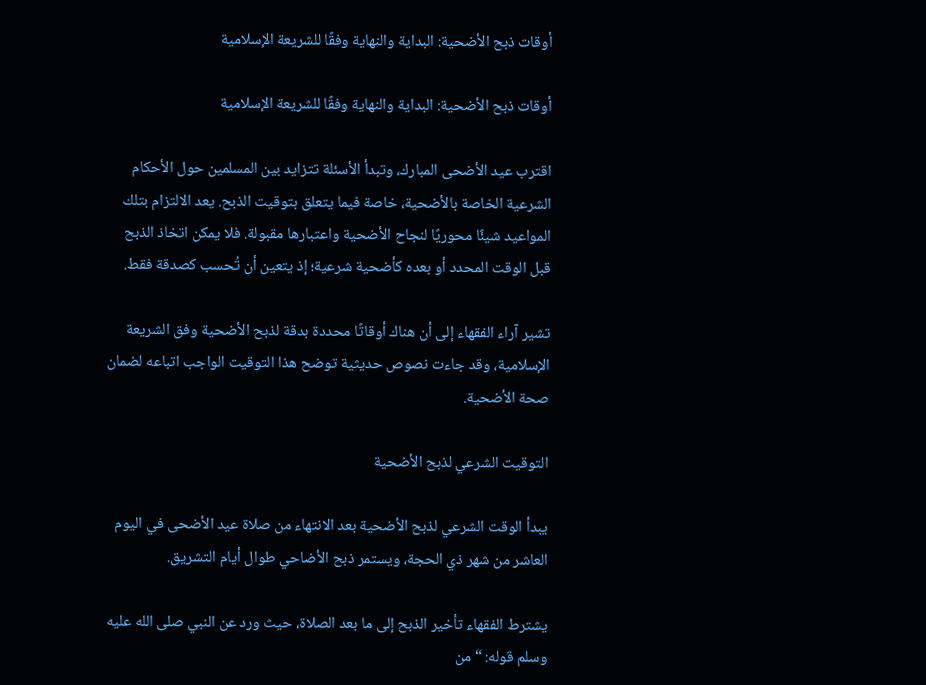أوقات ذبح الأضحية: البداية والنهاية وفقًا للشريعة الإسلامية

أوقات ذبح الأضحية: البداية والنهاية وفقًا للشريعة الإسلامية

اقترب عيد الأضحى المبارك، وتبدأ الأسئلة تتزايد بين المسلمين حول الأحكام الشرعية الخاصة بالأضحية، خاصة فيما يتعلق بتوقيت الذبح. يعد الالتزام بتلك المواعيد شيئًا محوريًا لنجاح الأضحية واعتبارها مقبولة. فلا يمكن اتخاذ الذبح قبل الوقت المحدد أو بعده كأضحية شرعية؛ إذ يتعين أن تُحسب كصدقة فقط.

تشير آراء الفقهاء إلى أن هناك أوقاتًا محددة بدقة لذبح الأضحية وفق الشريعة الإسلامية، وقد جاءت نصوص حديثية توضح هذا التوقيت الواجب اتباعه لضمان صحة الأضحية.

التوقيت الشرعي لذبح الأضحية

يبدأ الوقت الشرعي لذبح الأضحية بعد الانتهاء من صلاة عيد الأضحى في اليوم العاشر من شهر ذي الحجة، ويستمر ذبح الأضاحي طوال أيام التشريق.

يشترط الفقهاء تأخير الذبح إلى ما بعد الصلاة، حيث ورد عن النبي صلى الله عليه وسلم قوله: “من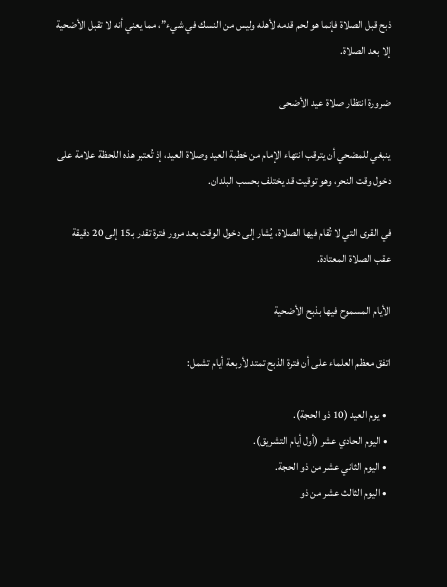ذبح قبل الصلاة فإنما هو لحم قدمه لأهله وليس من النسك في شيء”، مما يعني أنه لا تقبل الأضحية إلا بعد الصلاة.

ضرورة انتظار صلاة عيد الأضحى

ينبغي للمضحي أن يترقب انتهاء الإمام من خطبة العيد وصلاة العيد، إذ تُعتبر هذه اللحظة علامة على دخول وقت النحر، وهو توقيت قد يختلف بحسب البلدان.

في القرى التي لا تُقام فيها الصلاة، يُشار إلى دخول الوقت بعد مرور فترة تقدر بـ15 إلى 20 دقيقة عقب الصلاة المعتادة.

الأيام المسموح فيها بذبح الأضحية

اتفق معظم العلماء على أن فترة الذبح تمتد لأربعة أيام تشمل:

  • يوم العيد (10 ذو الحجة).
  • اليوم الحادي عشر (أول أيام التشريق).
  • اليوم الثاني عشر من ذو الحجة.
  • اليوم الثالث عشر من ذو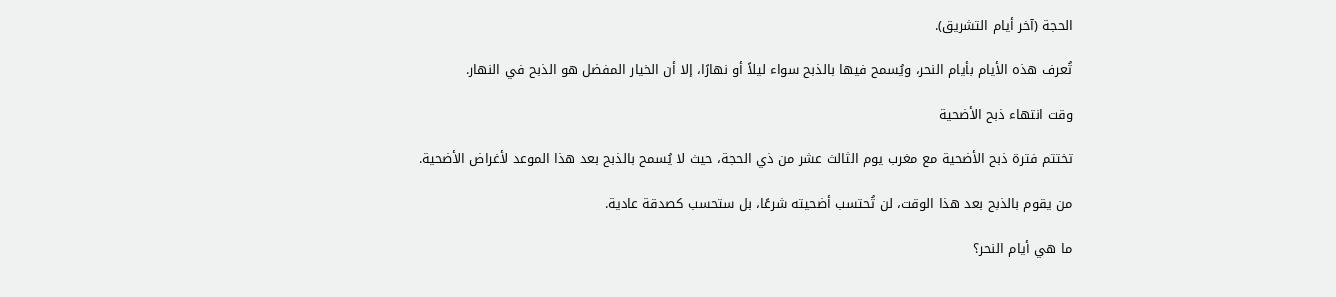الحجة (آخر أيام التشريق).

تُعرف هذه الأيام بأيام النحر، ويُسمح فيها بالذبح سواء ليلاً أو نهارًا، إلا أن الخيار المفضل هو الذبح في النهار.

وقت انتهاء ذبح الأضحية

تختتم فترة ذبح الأضحية مع مغرب يوم الثالث عشر من ذي الحجة، حيث لا يُسمح بالذبح بعد هذا الموعد لأغراض الأضحية.

من يقوم بالذبح بعد هذا الوقت، لن تُحتسب أضحيته شرعًا، بل ستحسب كصدقة عادية.

ما هي أيام النحر؟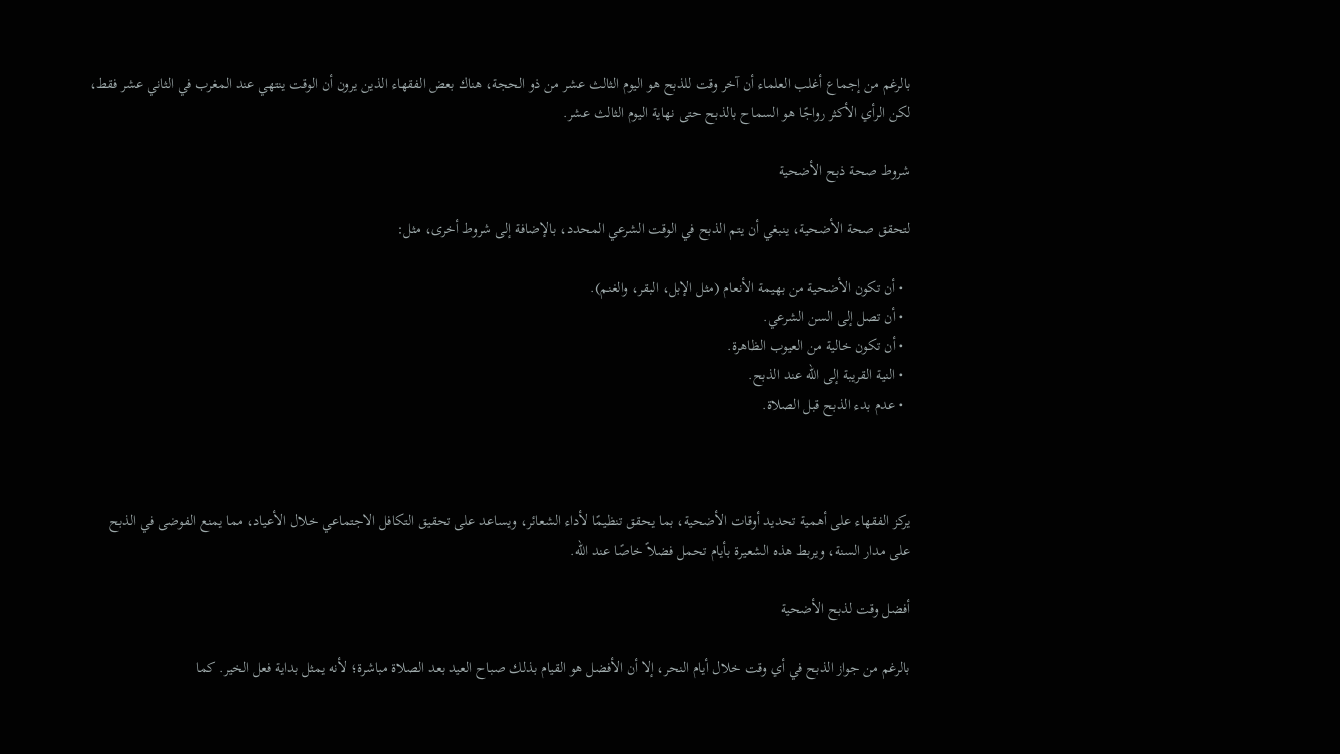بالرغم من إجماع أغلب العلماء أن آخر وقت للذبح هو اليوم الثالث عشر من ذو الحجة، هناك بعض الفقهاء الذين يرون أن الوقت ينتهي عند المغرب في الثاني عشر فقط، لكن الرأي الأكثر رواجًا هو السماح بالذبح حتى نهاية اليوم الثالث عشر.

شروط صحة ذبح الأضحية

لتحقق صحة الأضحية، ينبغي أن يتم الذبح في الوقت الشرعي المحدد، بالإضافة إلى شروط أخرى، مثل:

  • أن تكون الأضحية من بهيمة الأنعام (مثل الإبل، البقر، والغنم).
  • أن تصل إلى السن الشرعي.
  • أن تكون خالية من العيوب الظاهرة.
  • النية القريبة إلى الله عند الذبح.
  • عدم بدء الذبح قبل الصلاة.



يركز الفقهاء على أهمية تحديد أوقات الأضحية، بما يحقق تنظيمًا لأداء الشعائر، ويساعد على تحقيق التكافل الاجتماعي خلال الأعياد، مما يمنع الفوضى في الذبح على مدار السنة، ويربط هذه الشعيرة بأيام تحمل فضلاً خاصًا عند الله.

أفضل وقت لذبح الأضحية

بالرغم من جواز الذبح في أي وقت خلال أيام النحر، إلا أن الأفضل هو القيام بذلك صباح العيد بعد الصلاة مباشرة؛ لأنه يمثل بداية فعل الخير. كما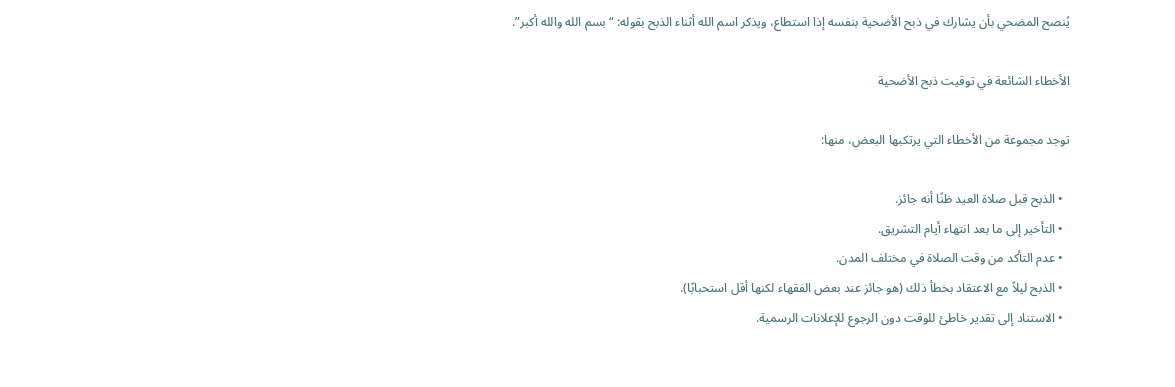يُنصح المضحي بأن يشارك في ذبح الأضحية بنفسه إذا استطاع، ويذكر اسم الله أثناء الذبح بقوله: “بسم الله والله أكبر”.

الأخطاء الشائعة في توقيت ذبح الأضحية

توجد مجموعة من الأخطاء التي يرتكبها البعض، منها:

  • الذبح قبل صلاة العيد ظنًا أنه جائز.
  • التأخير إلى ما بعد انتهاء أيام التشريق.
  • عدم التأكد من وقت الصلاة في مختلف المدن.
  • الذبح ليلاً مع الاعتقاد بخطأ ذلك (هو جائز عند بعض الفقهاء لكنها أقل استحبابًا).
  • الاستناد إلى تقدير خاطئ للوقت دون الرجوع للإعلانات الرسمية.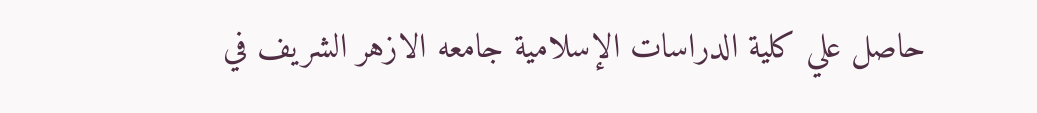حاصل علي كلية الدراسات الإسلامية جامعه الازهر الشريف في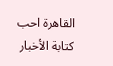القاهرة احب كتابة الأخبار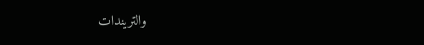والتريندات